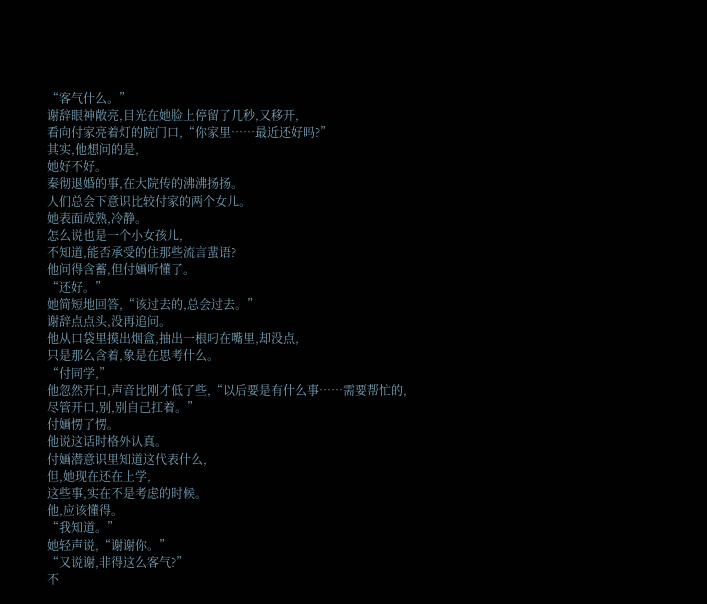“客气什么。”
谢辞眼神敞亮,目光在她脸上停留了几秒,又移开,
看向付家亮着灯的院门口,“你家里……最近还好吗?”
其实,他想问的是,
她好不好。
秦彻退婚的事,在大院传的沸沸扬扬。
人们总会下意识比较付家的两个女儿。
她表面成熟,冷静。
怎么说也是一个小女孩儿,
不知道,能否承受的住那些流言蜚语?
他问得含蓄,但付婳听懂了。
“还好。”
她简短地回答,“该过去的,总会过去。”
谢辞点点头,没再追问。
他从口袋里摸出烟盒,抽出一根叼在嘴里,却没点,
只是那么含着,象是在思考什么。
“付同学,”
他忽然开口,声音比刚才低了些,“以后要是有什么事……需要帮忙的,尽管开口,别,别自己扛着。”
付婳愣了愣。
他说这话时格外认真。
付婳潜意识里知道这代表什么,
但,她现在还在上学,
这些事,实在不是考虑的时候。
他,应该懂得。
“我知道。”
她轻声说,“谢谢你。”
“又说谢,非得这么客气?”
不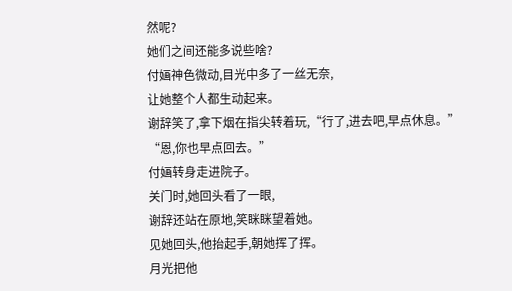然呢?
她们之间还能多说些啥?
付婳神色微动,目光中多了一丝无奈,
让她整个人都生动起来。
谢辞笑了,拿下烟在指尖转着玩,“行了,进去吧,早点休息。”
“恩,你也早点回去。”
付婳转身走进院子。
关门时,她回头看了一眼,
谢辞还站在原地,笑眯眯望着她。
见她回头,他抬起手,朝她挥了挥。
月光把他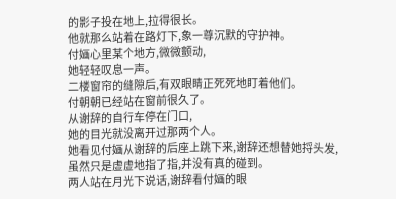的影子投在地上,拉得很长。
他就那么站着在路灯下,象一尊沉默的守护神。
付婳心里某个地方,微微颤动,
她轻轻叹息一声。
二楼窗帘的缝隙后,有双眼睛正死死地盯着他们。
付朝朝已经站在窗前很久了。
从谢辞的自行车停在门口,
她的目光就没离开过那两个人。
她看见付婳从谢辞的后座上跳下来,谢辞还想替她捋头发,
虽然只是虚虚地指了指,并没有真的碰到。
两人站在月光下说话,谢辞看付婳的眼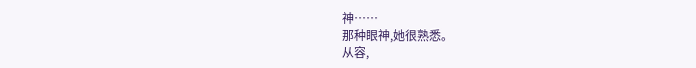神……
那种眼神,她很熟悉。
从容,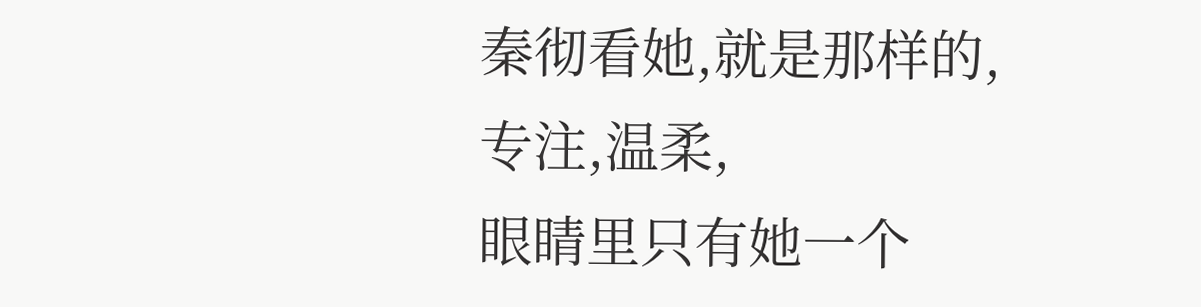秦彻看她,就是那样的,
专注,温柔,
眼睛里只有她一个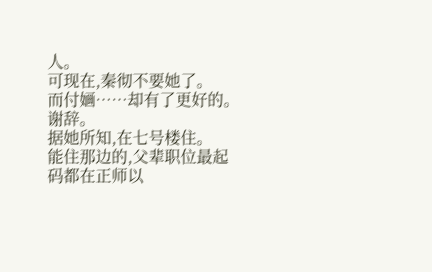人。
可现在,秦彻不要她了。
而付婳……却有了更好的。
谢辞。
据她所知,在七号楼住。
能住那边的,父辈职位最起码都在正师以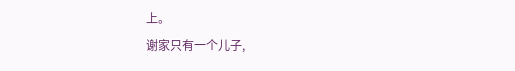上。
谢家只有一个儿子,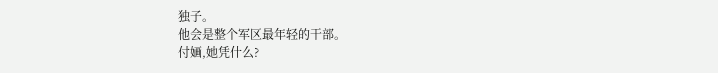独子。
他会是整个军区最年轻的干部。
付婳,她凭什么?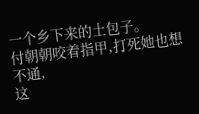一个乡下来的土包子。
付朝朝咬着指甲,打死她也想不通,
这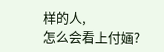样的人,
怎么会看上付婳?